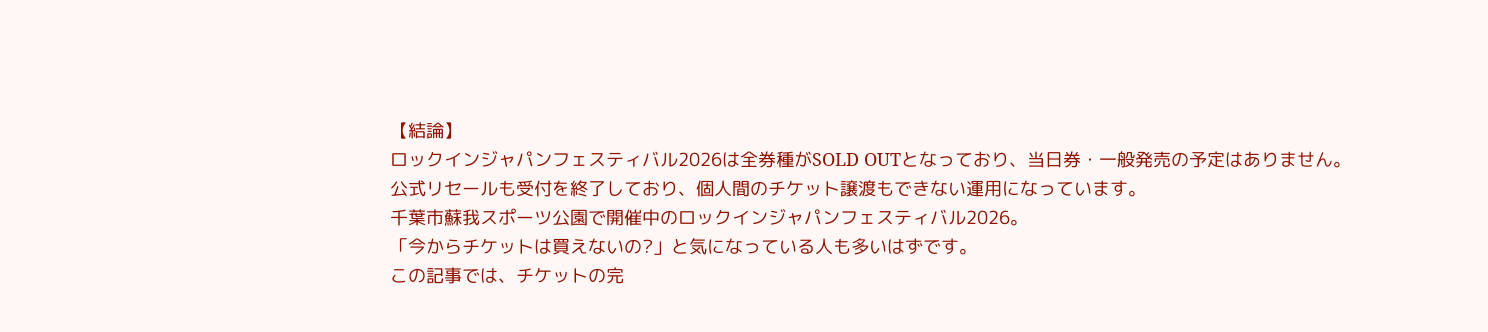【結論】
ロックインジャパンフェスティバル2026は全券種がSOLD OUTとなっており、当日券・一般発売の予定はありません。
公式リセールも受付を終了しており、個人間のチケット譲渡もできない運用になっています。
千葉市蘇我スポーツ公園で開催中のロックインジャパンフェスティバル2026。
「今からチケットは買えないの?」と気になっている人も多いはずです。
この記事では、チケットの完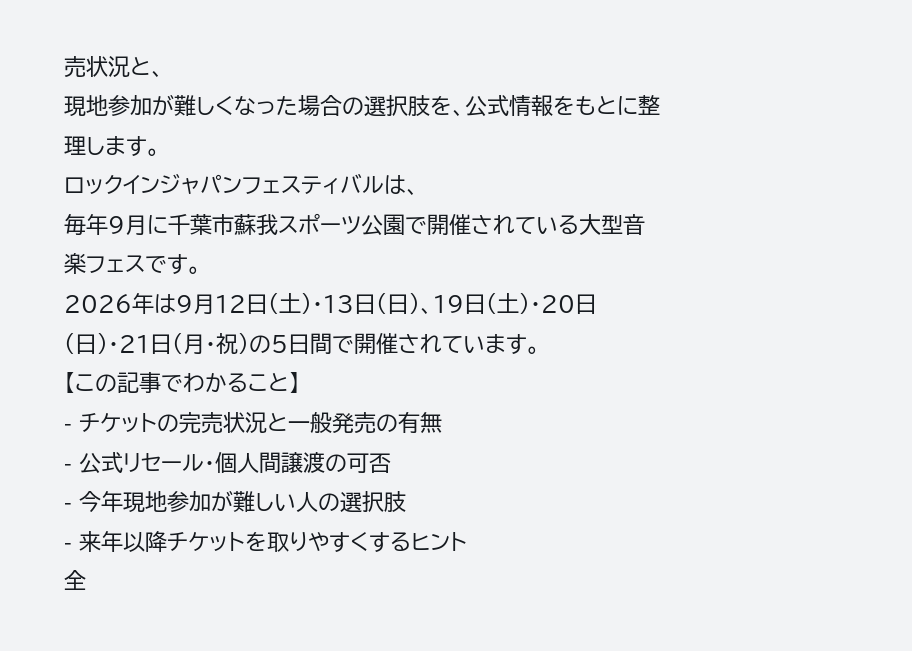売状況と、
現地参加が難しくなった場合の選択肢を、公式情報をもとに整理します。
ロックインジャパンフェスティバルは、
毎年9月に千葉市蘇我スポーツ公園で開催されている大型音楽フェスです。
2026年は9月12日(土)・13日(日)、19日(土)・20日(日)・21日(月・祝)の5日間で開催されています。
【この記事でわかること】
- チケットの完売状況と一般発売の有無
- 公式リセール・個人間譲渡の可否
- 今年現地参加が難しい人の選択肢
- 来年以降チケットを取りやすくするヒント
全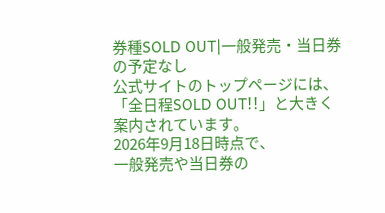券種SOLD OUT|一般発売・当日券の予定なし
公式サイトのトップページには、
「全日程SOLD OUT!!」と大きく案内されています。
2026年9月18日時点で、
一般発売や当日券の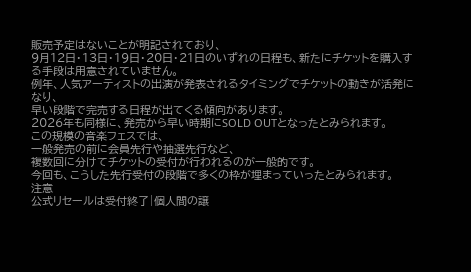販売予定はないことが明記されており、
9月12日・13日・19日・20日・21日のいずれの日程も、新たにチケットを購入する手段は用意されていません。
例年、人気アーティストの出演が発表されるタイミングでチケットの動きが活発になり、
早い段階で完売する日程が出てくる傾向があります。
2026年も同様に、発売から早い時期にSOLD OUTとなったとみられます。
この規模の音楽フェスでは、
一般発売の前に会員先行や抽選先行など、
複数回に分けてチケットの受付が行われるのが一般的です。
今回も、こうした先行受付の段階で多くの枠が埋まっていったとみられます。
注意
公式リセールは受付終了|個人間の譲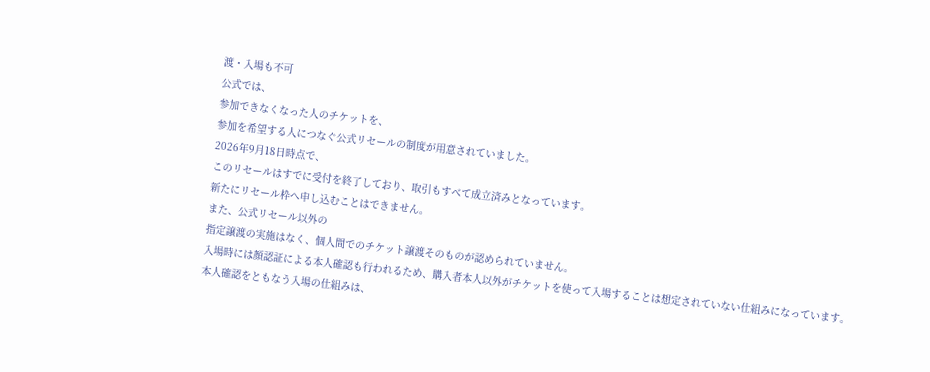渡・入場も不可
公式では、
参加できなくなった人のチケットを、
参加を希望する人につなぐ公式リセールの制度が用意されていました。
2026年9月18日時点で、
このリセールはすでに受付を終了しており、取引もすべて成立済みとなっています。
新たにリセール枠へ申し込むことはできません。
また、公式リセール以外の
指定譲渡の実施はなく、個人間でのチケット譲渡そのものが認められていません。
入場時には顔認証による本人確認も行われるため、購入者本人以外がチケットを使って入場することは想定されていない仕組みになっています。
本人確認をともなう入場の仕組みは、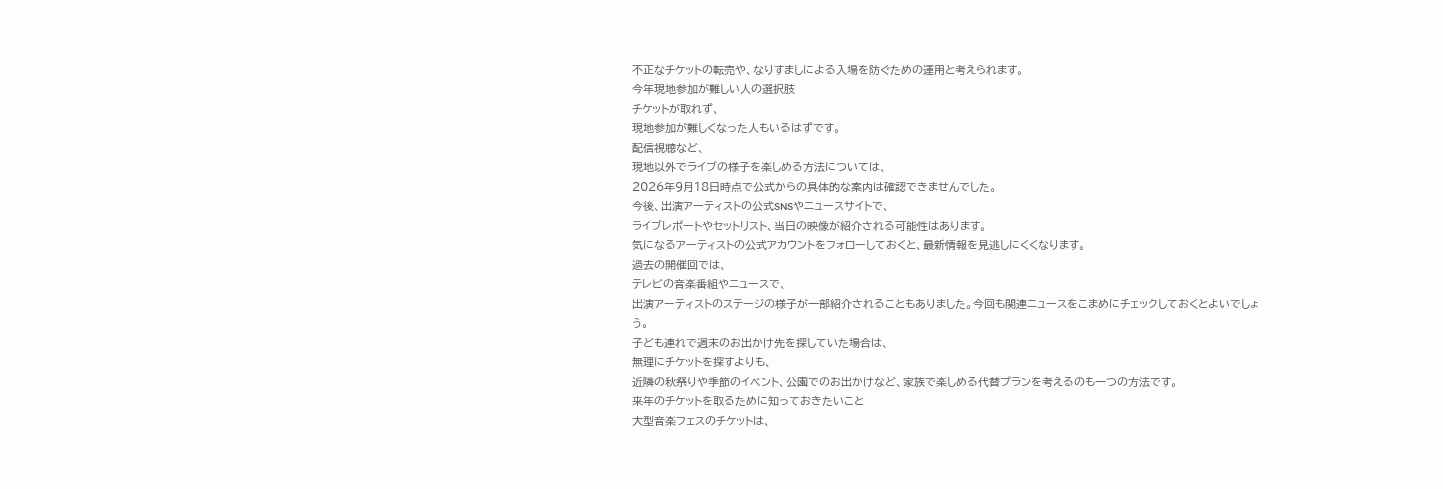不正なチケットの転売や、なりすましによる入場を防ぐための運用と考えられます。
今年現地参加が難しい人の選択肢
チケットが取れず、
現地参加が難しくなった人もいるはずです。
配信視聴など、
現地以外でライブの様子を楽しめる方法については、
2026年9月18日時点で公式からの具体的な案内は確認できませんでした。
今後、出演アーティストの公式SNSやニュースサイトで、
ライブレポートやセットリスト、当日の映像が紹介される可能性はあります。
気になるアーティストの公式アカウントをフォローしておくと、最新情報を見逃しにくくなります。
過去の開催回では、
テレビの音楽番組やニュースで、
出演アーティストのステージの様子が一部紹介されることもありました。今回も関連ニュースをこまめにチェックしておくとよいでしょう。
子ども連れで週末のお出かけ先を探していた場合は、
無理にチケットを探すよりも、
近隣の秋祭りや季節のイベント、公園でのお出かけなど、家族で楽しめる代替プランを考えるのも一つの方法です。
来年のチケットを取るために知っておきたいこと
大型音楽フェスのチケットは、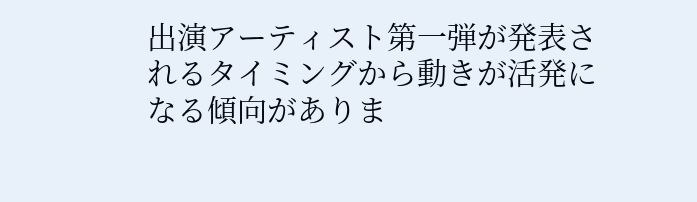出演アーティスト第一弾が発表されるタイミングから動きが活発になる傾向がありま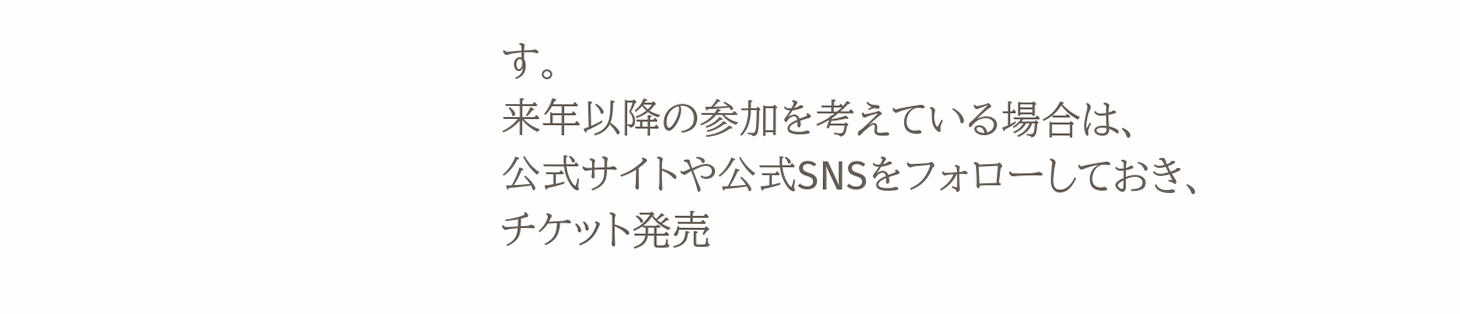す。
来年以降の参加を考えている場合は、
公式サイトや公式SNSをフォローしておき、
チケット発売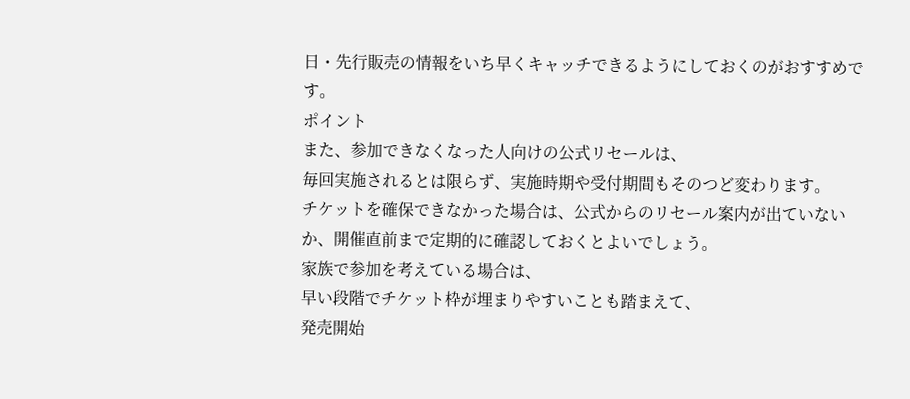日・先行販売の情報をいち早くキャッチできるようにしておくのがおすすめです。
ポイント
また、参加できなくなった人向けの公式リセールは、
毎回実施されるとは限らず、実施時期や受付期間もそのつど変わります。
チケットを確保できなかった場合は、公式からのリセール案内が出ていないか、開催直前まで定期的に確認しておくとよいでしょう。
家族で参加を考えている場合は、
早い段階でチケット枠が埋まりやすいことも踏まえて、
発売開始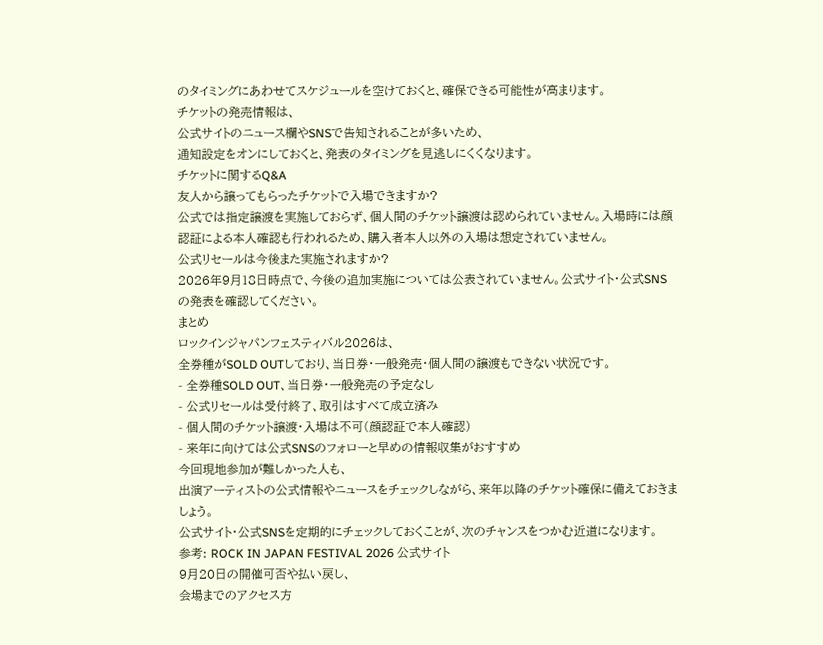のタイミングにあわせてスケジュールを空けておくと、確保できる可能性が高まります。
チケットの発売情報は、
公式サイトのニュース欄やSNSで告知されることが多いため、
通知設定をオンにしておくと、発表のタイミングを見逃しにくくなります。
チケットに関するQ&A
友人から譲ってもらったチケットで入場できますか?
公式では指定譲渡を実施しておらず、個人間のチケット譲渡は認められていません。入場時には顔認証による本人確認も行われるため、購入者本人以外の入場は想定されていません。
公式リセールは今後また実施されますか?
2026年9月18日時点で、今後の追加実施については公表されていません。公式サイト・公式SNSの発表を確認してください。
まとめ
ロックインジャパンフェスティバル2026は、
全券種がSOLD OUTしており、当日券・一般発売・個人間の譲渡もできない状況です。
- 全券種SOLD OUT、当日券・一般発売の予定なし
- 公式リセールは受付終了、取引はすべて成立済み
- 個人間のチケット譲渡・入場は不可(顔認証で本人確認)
- 来年に向けては公式SNSのフォローと早めの情報収集がおすすめ
今回現地参加が難しかった人も、
出演アーティストの公式情報やニュースをチェックしながら、来年以降のチケット確保に備えておきましょう。
公式サイト・公式SNSを定期的にチェックしておくことが、次のチャンスをつかむ近道になります。
参考: ROCK IN JAPAN FESTIVAL 2026 公式サイト
9月20日の開催可否や払い戻し、
会場までのアクセス方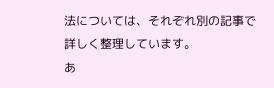法については、それぞれ別の記事で詳しく整理しています。
あ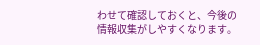わせて確認しておくと、今後の情報収集がしやすくなります。